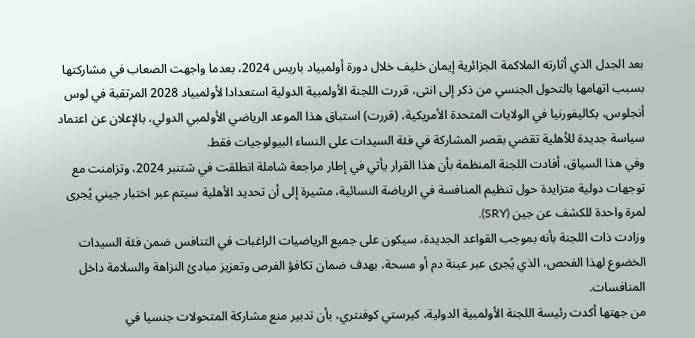بعد الجدل الذي أثارته الملاكمة الجزائرية إيمان خليف خلال دورة أولمبياد باريس 2024، بعدما واجهت الصعاب في مشاركتها بسبب اتهامها بالتحول الجنسي من ذكر إلى انثى، قررت اللجنة الأولمبية الدولية استعدادا لأولمبياد 2028 المرتقبة في لوس أنجلوس، بكاليفورنيا في الولايات المتحدة الأمريكية، (قررت) استباق هذا الموعد الرياضي الأولمبي الدولي، بالإعلان عن اعتماد سياسة جديدة للأهلية تقضي بقصر المشاركة في فئة السيدات على النساء البيولوجيات فقط.
وفي هذا السياق، أفادت اللجنة المنظمة بأن هذا القرار يأتي في إطار مراجعة شاملة انطلقت في شتنبر 2024، وتزامنت مع توجهات دولية متزايدة حول تنظيم المنافسة في الرياضة النسائية، مشيرة إلى أن تحديد الأهلية سيتم عبر اختبار جيني يُجرى لمرة واحدة للكشف عن جين (SRY).
وزادت ذات اللجنة بأنه بموجب القواعد الجديدة، سيكون على جميع الرياضيات الراغبات في التنافس ضمن فئة السيدات الخضوع لهذا الفحص، الذي يُجرى عبر عينة دم أو مسحة، بهدف ضمان تكافؤ الفرص وتعزيز مبادئ النزاهة والسلامة داخل المنافسات.
من جهتها أكدت رئيسة اللجنة الأولمبية الدولية، كيرستي كوفنتري، بأن تدبير منع مشاركة المتحولات جنسيا في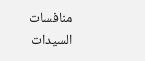منافسات السيدات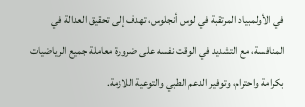في الأولمبياد المرتقبة في لوس أنجلوس، تهدف إلى تحقيق العدالة في المنافسة، مع التشديد في الوقت نفسه على ضرورة معاملة جميع الرياضيات بكرامة واحترام، وتوفير الدعم الطبي والتوعية اللازمة.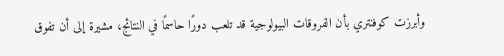وأبرزت كوفنتري بأن الفروقات البيولوجية قد تلعب دورًا حاسمًا في النتائج، مشيرة إلى أن تفوق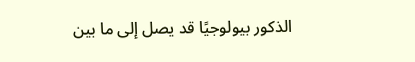الذكور بيولوجيًا قد يصل إلى ما بين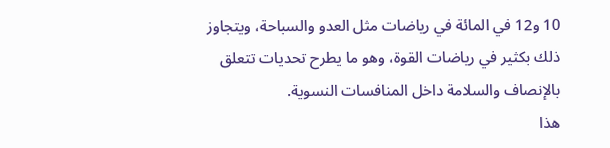10 و12 في المائة في رياضات مثل العدو والسباحة، ويتجاوز ذلك بكثير في رياضات القوة، وهو ما يطرح تحديات تتعلق بالإنصاف والسلامة داخل المنافسات النسوية.
هذا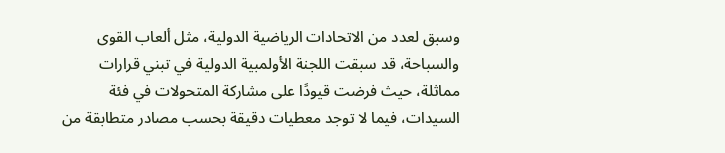وسبق لعدد من الاتحادات الرياضية الدولية، مثل ألعاب القوى والسباحة، قد سبقت اللجنة الأولمبية الدولية في تبني قرارات مماثلة، حيث فرضت قيودًا على مشاركة المتحولات في فئة السيدات، فيما لا توجد معطيات دقيقة بحسب مصادر متطابقة من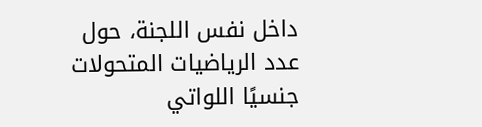داخل نفس اللجنة، حول عدد الرياضيات المتحولات جنسيًا اللواتي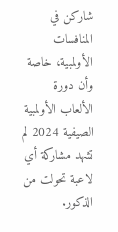شاركن في المنافسات الأولمبية، خاصة وأن دورة الألعاب الأولمبية الصيفية 2024 لم تشهد مشاركة أي لاعبة تحولت من الذكور.